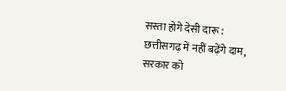सस्ता होगे देसी दारू : छत्तीसगढ़ में नहीं बढ़ेंगे दाम, सरकार को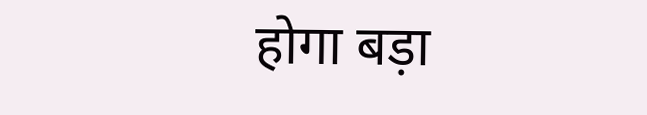होगा बड़ा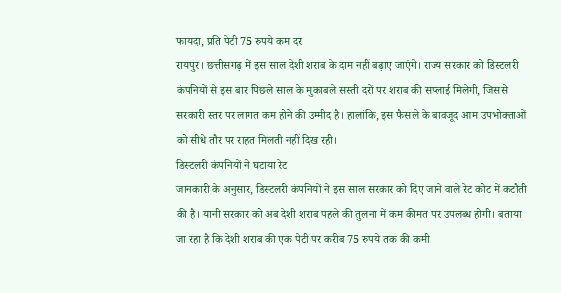फायदा, प्रति पेटी 75 रुपये कम दर
रायपुर। छत्तीसगढ़ में इस साल देशी शराब के दाम नहीं बढ़ाए जाएंगे। राज्य सरकार को डिस्टलरी कंपनियों से इस बार पिछले साल के मुकाबले सस्ती दरों पर शराब की सप्लाई मिलेगी, जिससे सरकारी स्तर पर लागत कम होने की उम्मीद है। हालांकि, इस फैसले के बावजूद आम उपभोक्ताओं को सीधे तौर पर राहत मिलती नहीं दिख रही।
डिस्टलरी कंपनियों ने घटाया रेट
जानकारी के अनुसार, डिस्टलरी कंपनियों ने इस साल सरकार को दिए जाने वाले रेट कोट में कटौती की है। यानी सरकार को अब देशी शराब पहले की तुलना में कम कीमत पर उपलब्ध होगी। बताया जा रहा है कि देशी शराब की एक पेटी पर करीब 75 रुपये तक की कमी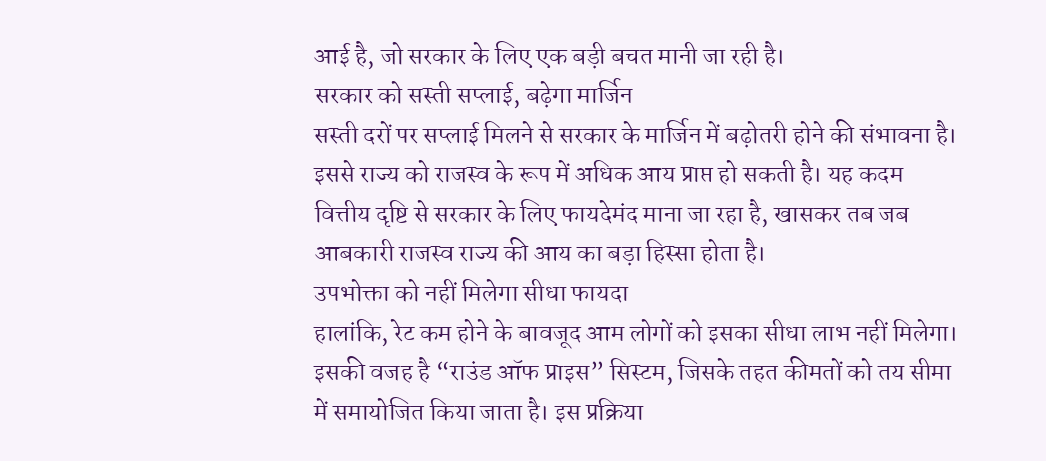आई है, जो सरकार के लिए एक बड़ी बचत मानी जा रही है।
सरकार को सस्ती सप्लाई, बढ़ेगा मार्जिन
सस्ती दरों पर सप्लाई मिलने से सरकार के मार्जिन में बढ़ोतरी होने की संभावना है। इससे राज्य को राजस्व के रूप में अधिक आय प्राप्त हो सकती है। यह कदम वित्तीय दृष्टि से सरकार के लिए फायदेमंद माना जा रहा है, खासकर तब जब आबकारी राजस्व राज्य की आय का बड़ा हिस्सा होता है।
उपभोक्ता को नहीं मिलेगा सीधा फायदा
हालांकि, रेट कम होने के बावजूद आम लोगों को इसका सीधा लाभ नहीं मिलेगा। इसकी वजह है “राउंड ऑफ प्राइस” सिस्टम, जिसके तहत कीमतों को तय सीमा में समायोजित किया जाता है। इस प्रक्रिया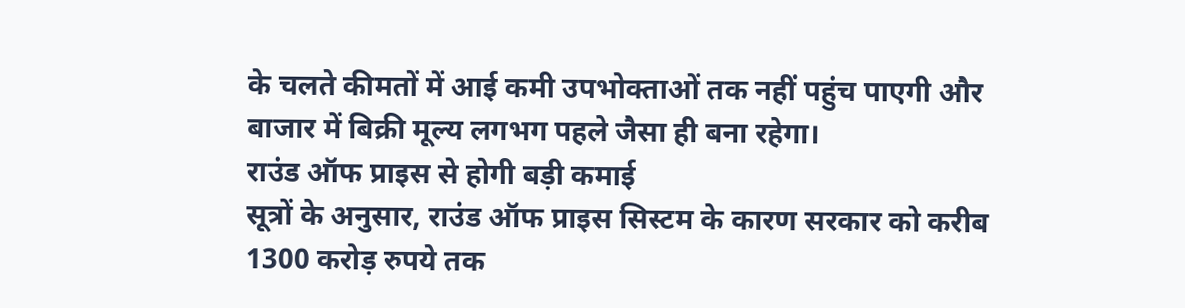के चलते कीमतों में आई कमी उपभोक्ताओं तक नहीं पहुंच पाएगी और बाजार में बिक्री मूल्य लगभग पहले जैसा ही बना रहेगा।
राउंड ऑफ प्राइस से होगी बड़ी कमाई
सूत्रों के अनुसार, राउंड ऑफ प्राइस सिस्टम के कारण सरकार को करीब 1300 करोड़ रुपये तक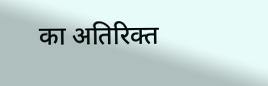का अतिरिक्त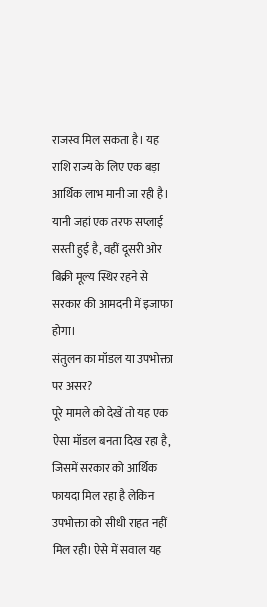राजस्व मिल सकता है। यह राशि राज्य के लिए एक बड़ा आर्थिक लाभ मानी जा रही है। यानी जहां एक तरफ सप्लाई सस्ती हुई है, वहीं दूसरी ओर बिक्री मूल्य स्थिर रहने से सरकार की आमदनी में इजाफा होगा।
संतुलन का मॉडल या उपभोक्ता पर असर?
पूरे मामले को देखें तो यह एक ऐसा मॉडल बनता दिख रहा है, जिसमें सरकार को आर्थिक फायदा मिल रहा है लेकिन उपभोक्ता को सीधी राहत नहीं मिल रही। ऐसे में सवाल यह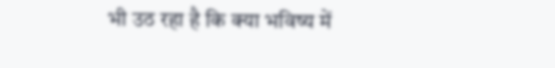भी उठ रहा है कि क्या भविष्य में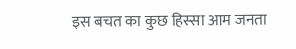इस बचत का कुछ हिस्सा आम जनता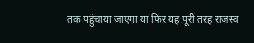तक पहुंचाया जाएगा या फिर यह पूरी तरह राजस्व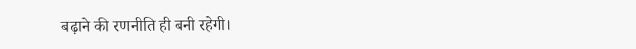बढ़ाने की रणनीति ही बनी रहेगी।